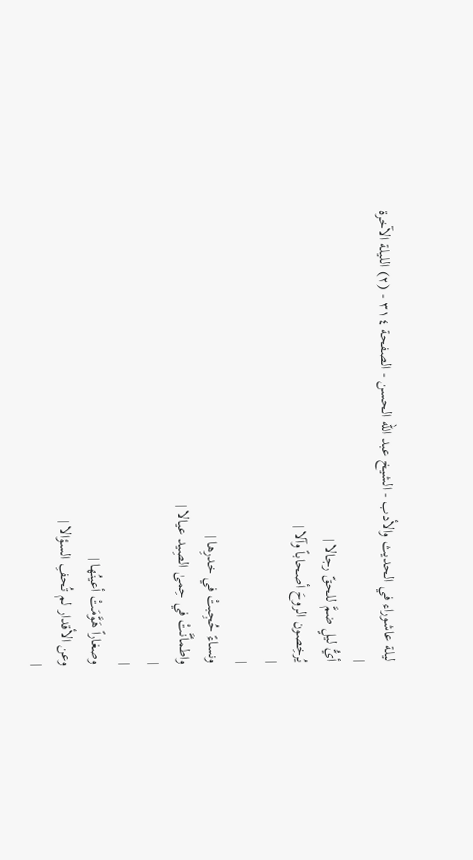ليلة عاشوراء في الحديث والأدب - الشيخ عبد الله الحسن - الصفحة ٣١٤ - (٢) الليلة الآخرة
|
أيُّ ليلٍ ضمَّ للحقّ رجالا |
يُرخِصون الروحَ أصحاباً وآلا |
|
|
ونساءً حُجِبتْ في خدرِها |
واطمأنَّتْ في حِمىٰ الصِيد عيالا |
|
|
وصغاراً هَوَّمَتْ أعينُها |
وعن الأقدار لم تُحفِ السؤالا |
|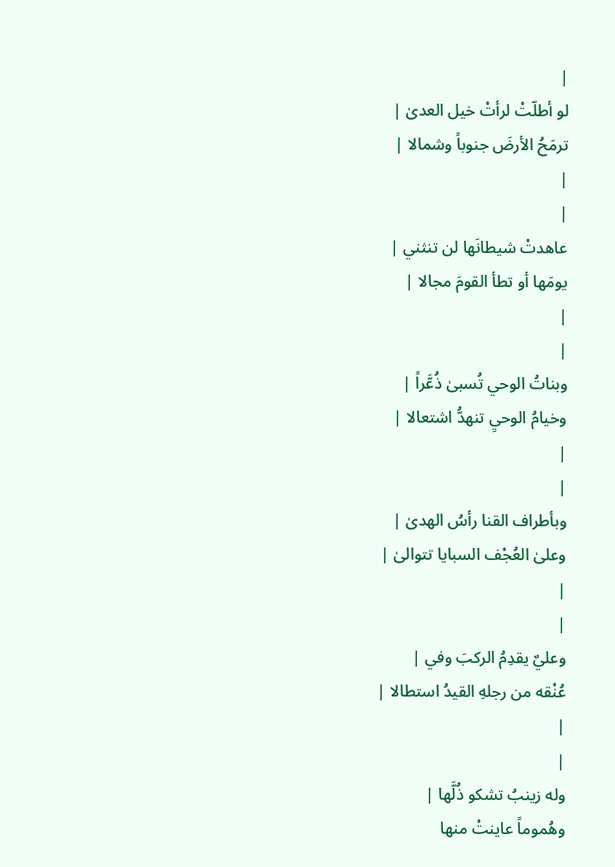|
لو أطلّتْ لرأتْ خيل العدىٰ |
ترمَحُ الأرضَ جنوباً وشمالا |
|
|
عاهدتْ شيطانَها لن تنثني |
يومَها أو تطأ القومَ مجالا |
|
|
وبناتُ الوحي تُسبىٰ ذُعَّراً |
وخيامُ الوحيِ تنهدُّ اشتعالا |
|
|
وبأطراف القنا رأسُ الهدىٰ |
وعلىٰ العُجْف السبايا تتوالىٰ |
|
|
وعليٌ يقدِمُ الركبَ وفي |
عُنْقه من رجلهِ القيدُ استطالا |
|
|
وله زينبُ تشكو ذُلَّها |
وهُموماً عاينتْ منها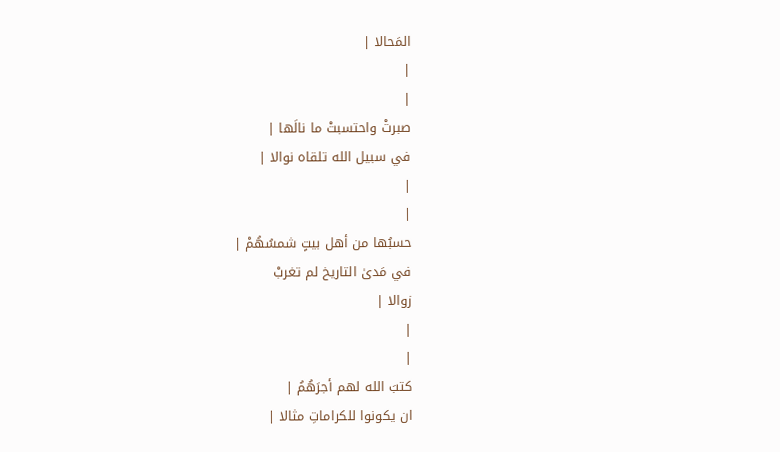المَحالا |
|
|
صبرتْ واحتسبتْ ما نالَها |
في سبيل الله تلقاه نوالا |
|
|
حسبُها من أهل بيتٍ شمسُهُمْ |
في مَدىٰ التاريخ لم تغربْ
زوالا |
|
|
كتبَ الله لهم أجرَهُمُ |
ان يكونوا للكراماتِ مثالا |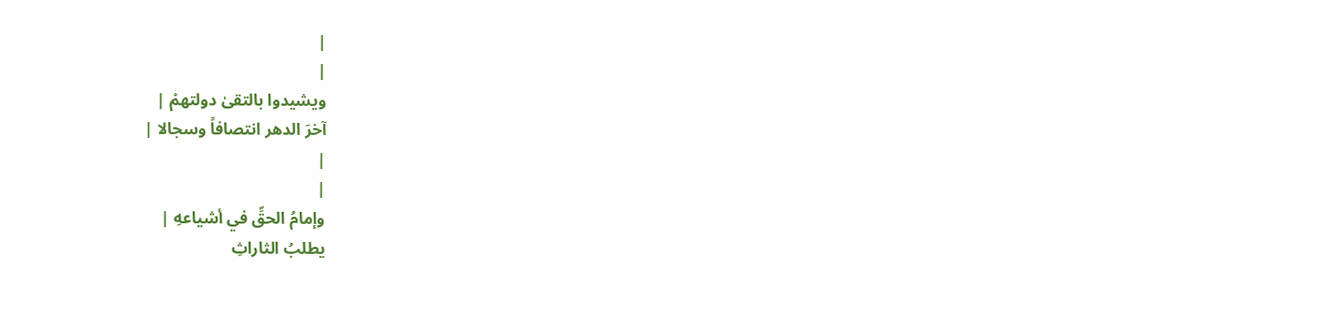|
|
ويشيدوا بالتقىٰ دولتهمْ |
آخرَ الدهر انتصافاً وسجالا |
|
|
وإمامُ الحقِّ في أشياعهِ |
يطلبُ الثاراثِ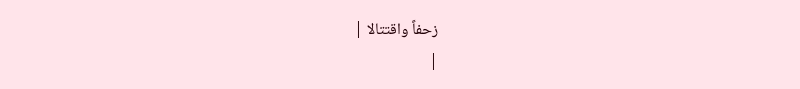زحفاً واقتتالا |
|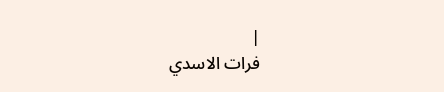|
فرات الاسدي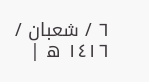٦ / شعبان / ١٤١٦ ه |